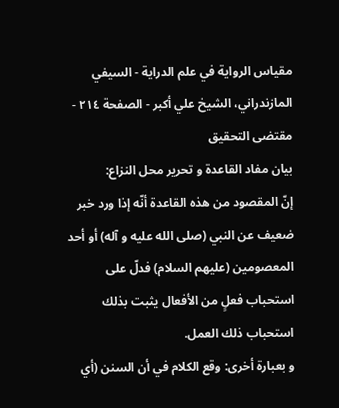مقياس الرواية في علم الدراية - السيفي المازندراني، الشيخ علي أكبر - الصفحة ٢١٤ - مقتضى التحقيق
بيان مفاد القاعدة و تحرير محل النزاع:
إنّ المقصود من هذه القاعدة أنّه إذا ورد خبر ضعيف عن النبي (صلى الله عليه و آله) أو أحد المعصومين (عليهم السلام) فدلّ على استحباب فعلٍ من الأفعال يثبت بذلك استحباب ذلك العمل.
و بعبارة أخرى: وقع الكلام في أن السنن (أي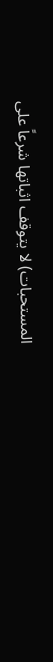المستحبات) لا يتوقف اثباتها شرعاً على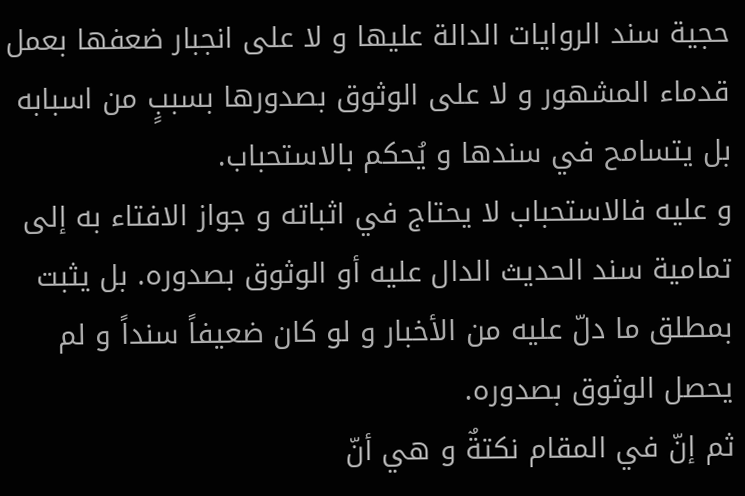حجية سند الروايات الدالة عليها و لا على انجبار ضعفها بعمل قدماء المشهور و لا على الوثوق بصدورها بسببٍ من اسبابه بل يتسامح في سندها و يُحكم بالاستحباب.
و عليه فالاستحباب لا يحتاج في اثباته و جواز الافتاء به إلى تمامية سند الحديث الدال عليه أو الوثوق بصدوره. بل يثبت بمطلق ما دلّ عليه من الأخبار و لو كان ضعيفاً سنداً و لم يحصل الوثوق بصدوره.
ثم إنّ في المقام نكتةٌ و هي أنّ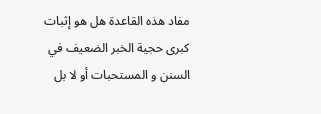مفاد هذه القاعدة هل هو إثبات كبرى حجية الخبر الضعيف في السنن و المستحبات أو لا بل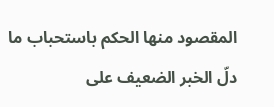المقصود منها الحكم باستحباب ما دلّ الخبر الضعيف على